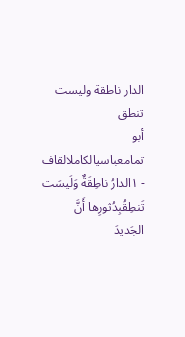الدار ناطقة وليست تنطق
أبو تمامعباسيالكاملالقاف
- ١الدارُ ناطِقَةٌ وَلَيسَت تَنطِقُبِدُثورِها أَنَّ الجَديدَ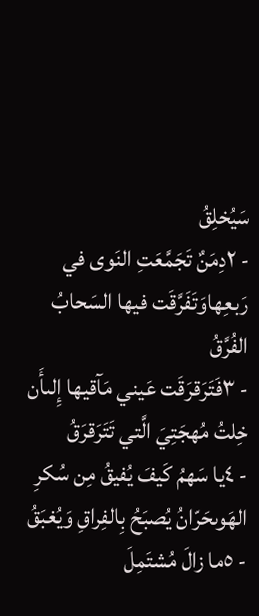سَيُخلِقُ
- ٢دِمَنٌ تَجَمَّعَتِ النَوى في رَبعِهاوَتَفَرَّقَت فيها السَحابُ الفُرَّقُ
- ٣فَتَرَقرَقَت عَيني مَآقيها إِلىأَن خِلتُ مُهجَتِيَ الَّتي تَتَرَقرَقُ
- ٤يا سَهمُ كَيفَ يُفيقُ مِن سُكرِ الهَوىحَرّانُ يُصبَحُ بِالفِراقِ وَيُغبَقُ
- ٥ما زالَ مُشتَمِلَ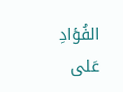الفُؤادِ عَلى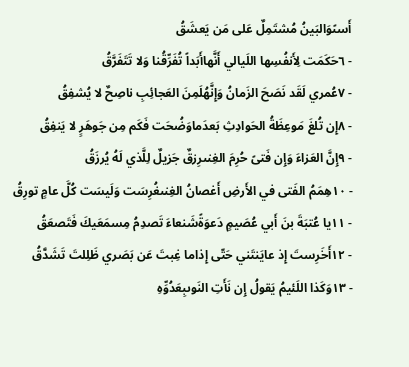أَسىًوَالبَينُ مُشتَمِلٌ عَلى مَن يَعشَقُ
- ٦حَكَمَت لِأَنفُسِها اللَيالي أَنَّهاأَبَداً تُفَرِّقُنا وَلا تَتَفَرَّقُ
- ٧عُمري لَقَد نَصَحَ الزَمانُ وَإِنَّهُلَمِنَ العَجائِبِ ناصِحٌ لا يُشفِقُ
- ٨إِن تُلغَ مَوعِظَةُ الحَوادِثِ بَعدَماوَضُحَت فَكَم مِن جَوهَرٍ لا يَنفِقُ
- ٩إِنَّ العَزاءَ وَإِن فَتىً حُرِمَ الغِنىرِزقٌ جَزيلٌ لِلَّذي لَهُ يُرزَقُ
- ١٠هِمَمُ الفَتى في الأَرضِ أَغصانُ الغِنىغُرِسَت وَلَيسَت كُلَّ عامٍ تورِقُ
- ١١يا عُتبَةَ بنَ أَبي عُصَيمٍ دَعوَةًشَنعاءَ تَصدِمُ مِسمَعَيكَ فَتَصعَقُ
- ١٢أَخَرِستَ إِذ عايَنتَني حَتّى إِذاما غِبتَ عَن بَصَري ظَلِلتَ تَشَدَّقُ
- ١٣وَكَذا اللَئيمُ يَقولُ إِن نَأَتِ النَوىبِعَدُوِّهِ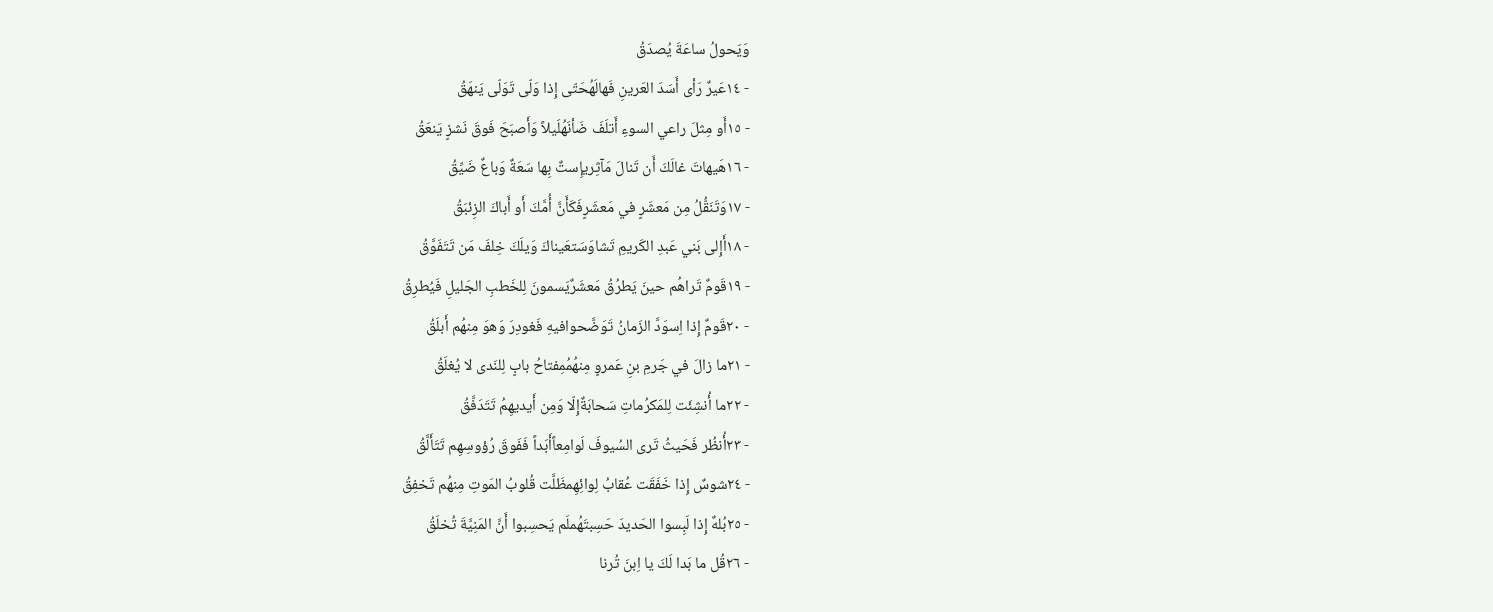وَيَحولُ ساعَةَ يُصدَقُ
- ١٤عَيرٌ رَأى أَسَدَ العَرينِ فَهالَهُحَتّى إِذا وَلّى تَوَلّى يَنهَقُ
- ١٥أَو مِثلَ راعي السوءِ أَتلَفَ ضَأنَهُلَيلاً وَأَصبَحَ فَوقَ نَشزٍ يَنعَقُ
- ١٦هَيهاتَ غالَكَ أَن تَنالَ مَآثِريإِستٌ بِها سَعَةٌ وَباعٌ ضَيِّقُ
- ١٧وَتَنَقُّلُ مِن مَعشَرٍ في مَعشَرٍفَكَأَنَّ أُمَّكَ أَو أَباكَ الزِئبَقُ
- ١٨أَإِلى بَني عَبدِ الكَريمِ تَشاوَسَتعَيناكَ وَيلَكَ خِلفَ مَن تَتَفَوَّقُ
- ١٩قَومٌ تَراهُم حينَ يَطرُقُ مَعشَرٌيَسمونَ لِلخَطبِ الجَليلِ فَيُطرِقُ
- ٢٠قَومٌ إِذا اِسوَدَّ الزَمانُ تَوَضَّحوافيهِ فَغودِرَ وَهوَ مِنهُم أَبلَقُ
- ٢١ما زالَ في جَرمِ بنِ عَمروٍ مِنهُمُمِفتاحُ بابٍ لِلنَدى لا يُغلَقُ
- ٢٢ما أُنشِئَت لِلمَكرُماتِ سَحابَةٌإِلّا وَمِن أَيديهِمُ تَتَدَفَّقُ
- ٢٣أُنظُر فَحَيثُ تَرى السُيوفَ لَوامِعاًأَبَداً فَفَوقَ رُؤوسِهِم تَتَأَلَّقُ
- ٢٤شوسٌ إِذا خَفَقَت عُقابُ لِوائِهِمظَلَّت قُلوبُ المَوتِ مِنهُم تَخفِقُ
- ٢٥بُلهٌ إِذا لَبِسوا الحَديدَ حَسِبتَهُملَم يَحسِبوا أَنَّ المَنِيَّةَ تُخلَقُ
- ٢٦قُل ما بَدا لَكَ يا اِبنَ تُرنا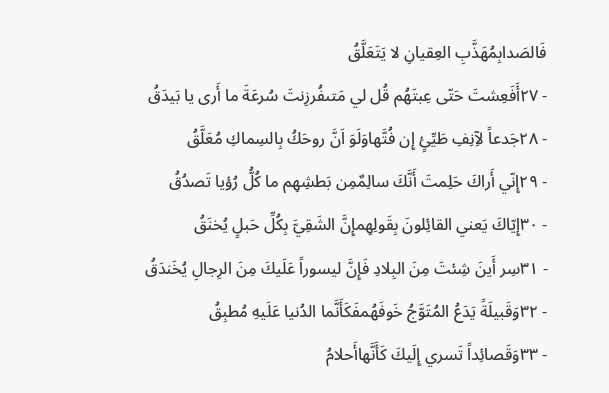فَالصَدابِمُهَذَّبِ العِقيانِ لا يَتَعَلَّقُ
- ٢٧أَفَعِشتَ حَتّى عِبتَهُم قُل لي مَتىفُرزِنتَ سُرعَةَ ما أَرى يا بَيدَقُ
- ٢٨جَدعاً لآِنِفِ طَيِّئٍ إِن فُتَّهاوَلَوَ اَنَّ روحَكُ بِالسِماكِ مُعَلَّقُ
- ٢٩إِنّي أَراكَ حَلِمتَ أَنَّكَ سالِمٌمِن بَطشِهِم ما كُلُّ رُؤيا تَصدُقُ
- ٣٠إِيّاكَ يَعني القائِلونَ بِقَولِهِمإِنَّ الشَقِيَّ بِكُلِّ حَبلٍ يُخنَقُ
- ٣١سِر أَينَ شِئتَ مِنَ البِلادِ فَإِنَّ ليسوراً عَلَيكَ مِنَ الرِجالِ يُخَندَقُ
- ٣٢وَقَبيلَةً يَدَعُ المُتَوَّجُ خَوفَهُمفَكَأَنَّما الدُنيا عَلَيهِ مُطبِقُ
- ٣٣وَقَصائِداً تَسري إِلَيكَ كَأَنَّهاأَحلامُ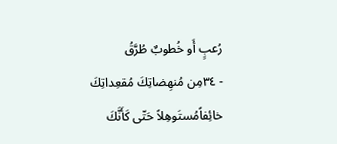رُعبٍ أَو خُطوبٌ طُرَّقُ
- ٣٤مِن مُنهِضاتِكَ مُقعِداتِكَ خائِفاًمُستَوهِلاً حَتّى كَأَنَّكَ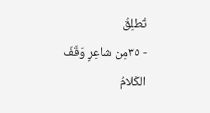تُطلِقُ
- ٣٥مِن شاعِرٍ وَقَفَ الكَلامُ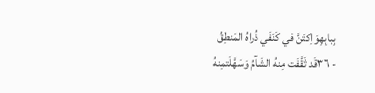بِبابِهِوَاِكتَنَّ في كَنَفَي ذُراهُ المَنطِقُ
- ٣٦قَد ثَقَّفَت مِنهُ الشَآمُ وَسَهَّلَتمِنهُ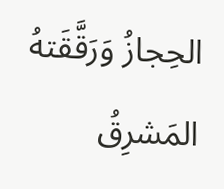الحِجازُ وَرَقَّقَتهُ المَشرِقُ